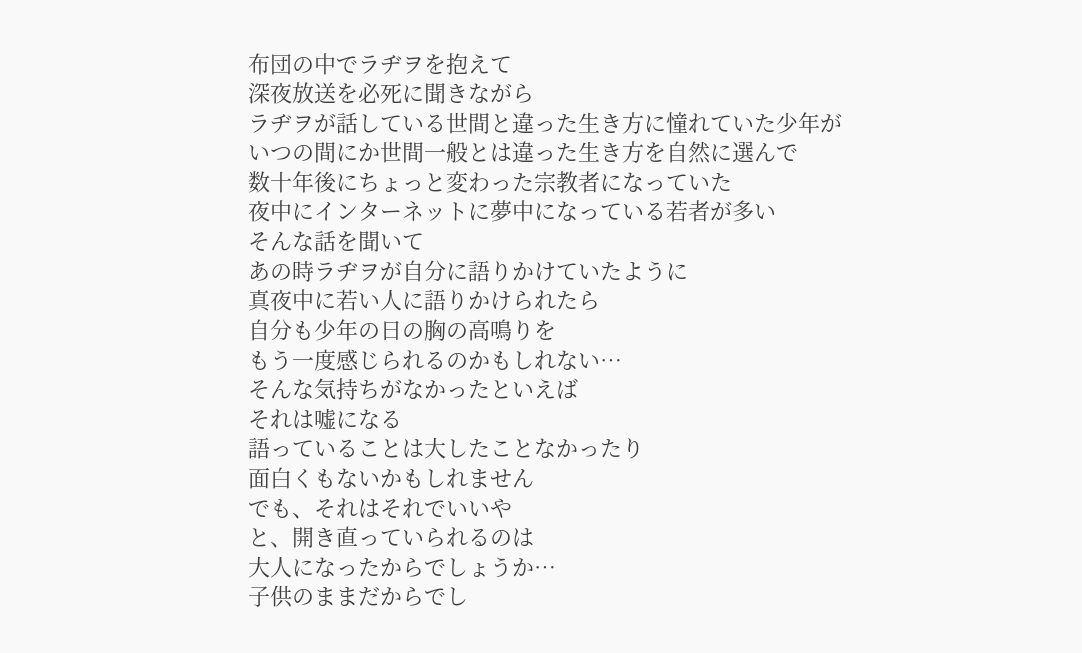布団の中でラヂヲを抱えて
深夜放送を必死に聞きながら
ラヂヲが話している世間と違った生き方に憧れていた少年が
いつの間にか世間一般とは違った生き方を自然に選んで
数十年後にちょっと変わった宗教者になっていた
夜中にインターネットに夢中になっている若者が多い
そんな話を聞いて
あの時ラヂヲが自分に語りかけていたように
真夜中に若い人に語りかけられたら
自分も少年の日の胸の高鳴りを
もう一度感じられるのかもしれない…
そんな気持ちがなかったといえば
それは嘘になる
語っていることは大したことなかったり
面白くもないかもしれません
でも、それはそれでいいや
と、開き直っていられるのは
大人になったからでしょうか…
子供のままだからでし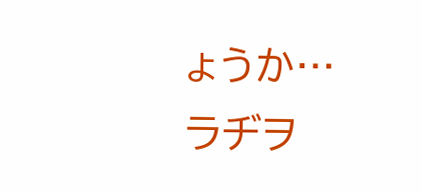ょうか…
ラヂヲ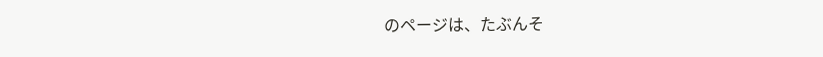のページは、たぶんそ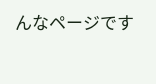んなページです